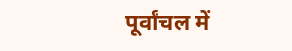पूर्वांचल में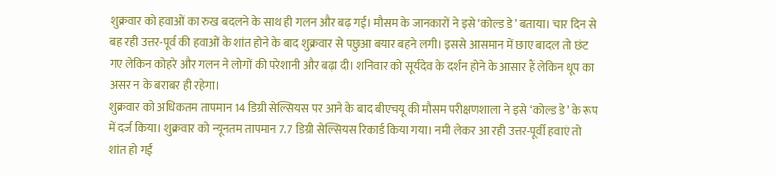शुक्रवार को हवाओं का रुख बदलने के साथ ही गलन और बढ़ गई। मौसम के जानकारों ने इसे ‘कोल्ड डे’ बताया। चार दिन से बह रही उत्तर-पूर्व की हवाओं के शांत होने के बाद शुक्रवार से पछुआ बयार बहने लगी। इससे आसमान में छाए बादल तो छंट गए लेकिन कोहरे और गलन ने लोगों की परेशानी और बढ़ा दी। शनिवार को सूर्यदेव के दर्शन होने के आसार हैं लेकिन धूप का असर न के बराबर ही रहेगा।
शुक्रवार को अधिकतम तापमान 14 डिग्री सेल्सियस पर आने के बाद बीएचयू की मौसम परीक्षणशाला ने इसे ‘कोल्ड डे’ के रूप में दर्ज किया। शुक्रवार को न्यूनतम तापमान 7.7 डिग्री सेल्सियस रिकार्ड किया गया। नमी लेकर आ रही उत्तर-पूर्वी हवाएं तो शांत हो गईं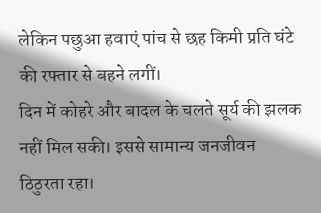लेकिन पछुआ हवाएं पांच से छह किमी प्रति घंटे की रफ्तार से बहने लगीं।
दिन में कोहरे और बादल के चलते सूर्य की झलक नहीं मिल सकी। इससे सामान्य जनजीवन ठिठुरता रहा।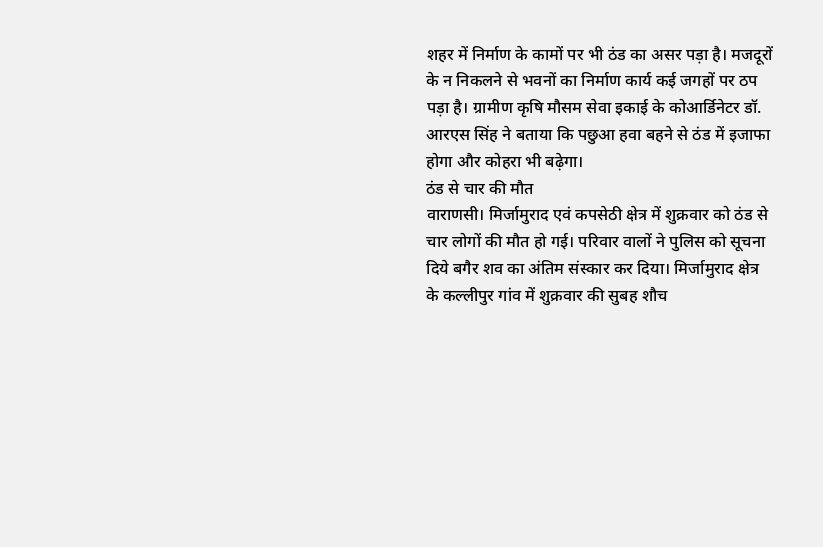शहर में निर्माण के कामों पर भी ठंड का असर पड़ा है। मजदूरों के न निकलने से भवनों का निर्माण कार्य कई जगहों पर ठप पड़ा है। ग्रामीण कृषि मौसम सेवा इकाई के कोआर्डिनेटर डॉ. आरएस सिंह ने बताया कि पछुआ हवा बहने से ठंड में इजाफा होगा और कोहरा भी बढ़ेगा।
ठंड से चार की मौत
वाराणसी। मिर्जामुराद एवं कपसेठी क्षेत्र में शुक्रवार को ठंड से चार लोगों की मौत हो गई। परिवार वालों ने पुलिस को सूचना दिये बगैर शव का अंतिम संस्कार कर दिया। मिर्जामुराद क्षेत्र के कल्लीपुर गांव में शुक्रवार की सुबह शौच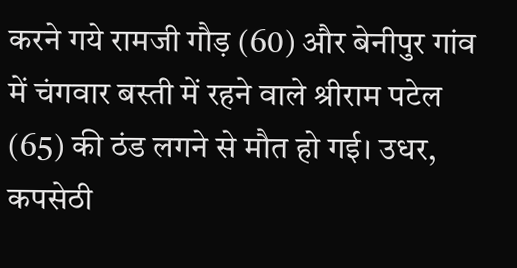करने गये रामजी गौड़ (60) और बेनीपुर गांव में चंगवार बस्ती में रहने वाले श्रीराम पटेल (65) की ठंड लगने से मौत हो गई। उधर, कपसेठी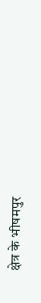क्षेत्र के भीषमपुर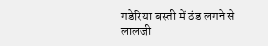गडेरिया बस्ती में ठंड लगने से लालजी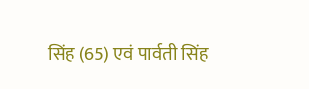सिंह (65) एवं पार्वती सिंह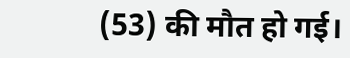(53) की मौत हो गई।